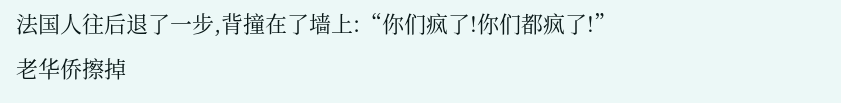法国人往后退了一步,背撞在了墙上:“你们疯了!你们都疯了!”
老华侨擦掉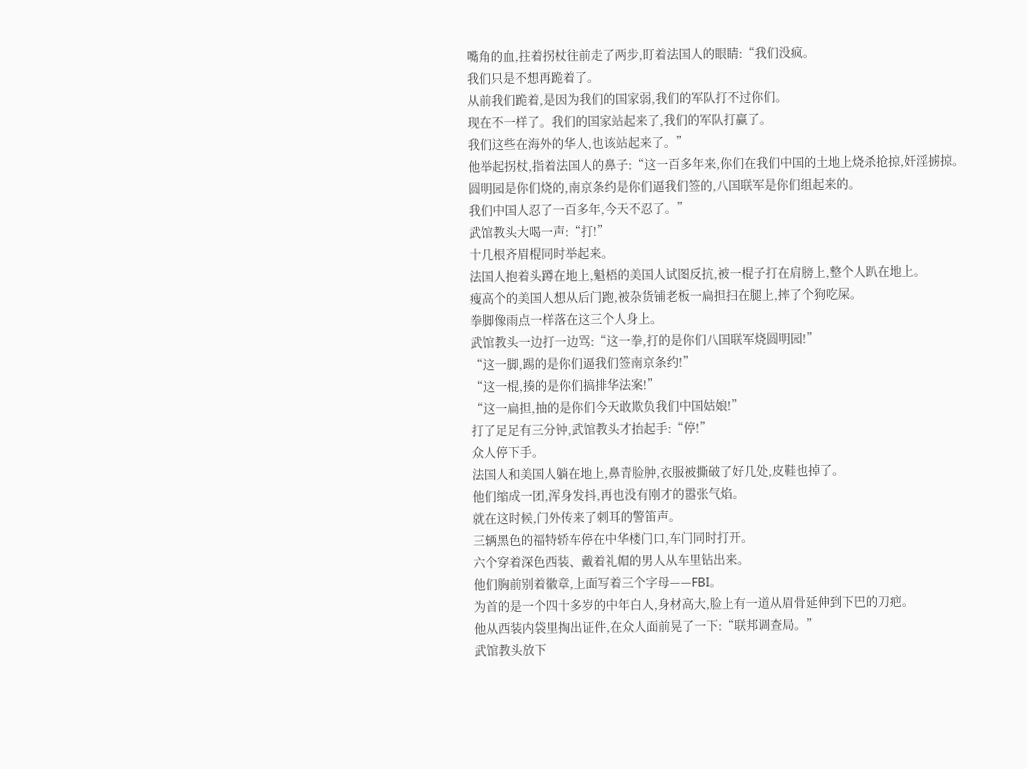嘴角的血,拄着拐杖往前走了两步,盯着法国人的眼睛:“我们没疯。
我们只是不想再跪着了。
从前我们跪着,是因为我们的国家弱,我们的军队打不过你们。
现在不一样了。我们的国家站起来了,我们的军队打赢了。
我们这些在海外的华人,也该站起来了。”
他举起拐杖,指着法国人的鼻子:“这一百多年来,你们在我们中国的土地上烧杀抢掠,奸淫掳掠。
圆明园是你们烧的,南京条约是你们逼我们签的,八国联军是你们组起来的。
我们中国人忍了一百多年,今天不忍了。”
武馆教头大喝一声:“打!”
十几根齐眉棍同时举起来。
法国人抱着头蹲在地上,魁梧的美国人试图反抗,被一棍子打在肩膀上,整个人趴在地上。
瘦高个的美国人想从后门跑,被杂货铺老板一扁担扫在腿上,摔了个狗吃屎。
拳脚像雨点一样落在这三个人身上。
武馆教头一边打一边骂:“这一拳,打的是你们八国联军烧圆明园!”
“这一脚,踢的是你们逼我们签南京条约!”
“这一棍,揍的是你们搞排华法案!”
“这一扁担,抽的是你们今天敢欺负我们中国姑娘!”
打了足足有三分钟,武馆教头才抬起手:“停!”
众人停下手。
法国人和美国人躺在地上,鼻青脸肿,衣服被撕破了好几处,皮鞋也掉了。
他们缩成一团,浑身发抖,再也没有刚才的嚣张气焰。
就在这时候,门外传来了刺耳的警笛声。
三辆黑色的福特轿车停在中华楼门口,车门同时打开。
六个穿着深色西装、戴着礼帽的男人从车里钻出来。
他们胸前别着徽章,上面写着三个字母——FBI。
为首的是一个四十多岁的中年白人,身材高大,脸上有一道从眉骨延伸到下巴的刀疤。
他从西装内袋里掏出证件,在众人面前晃了一下:“联邦调查局。”
武馆教头放下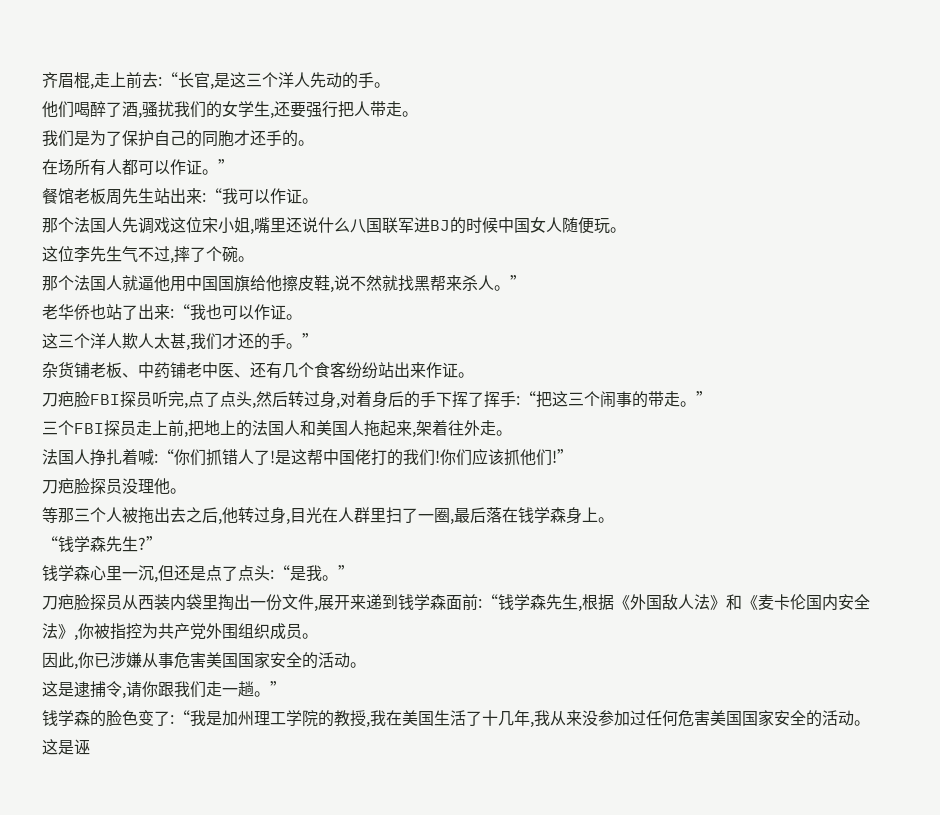齐眉棍,走上前去:“长官,是这三个洋人先动的手。
他们喝醉了酒,骚扰我们的女学生,还要强行把人带走。
我们是为了保护自己的同胞才还手的。
在场所有人都可以作证。”
餐馆老板周先生站出来:“我可以作证。
那个法国人先调戏这位宋小姐,嘴里还说什么八国联军进BJ的时候中国女人随便玩。
这位李先生气不过,摔了个碗。
那个法国人就逼他用中国国旗给他擦皮鞋,说不然就找黑帮来杀人。”
老华侨也站了出来:“我也可以作证。
这三个洋人欺人太甚,我们才还的手。”
杂货铺老板、中药铺老中医、还有几个食客纷纷站出来作证。
刀疤脸FBI探员听完,点了点头,然后转过身,对着身后的手下挥了挥手:“把这三个闹事的带走。”
三个FBI探员走上前,把地上的法国人和美国人拖起来,架着往外走。
法国人挣扎着喊:“你们抓错人了!是这帮中国佬打的我们!你们应该抓他们!”
刀疤脸探员没理他。
等那三个人被拖出去之后,他转过身,目光在人群里扫了一圈,最后落在钱学森身上。
“钱学森先生?”
钱学森心里一沉,但还是点了点头:“是我。”
刀疤脸探员从西装内袋里掏出一份文件,展开来递到钱学森面前:“钱学森先生,根据《外国敌人法》和《麦卡伦国内安全法》,你被指控为共产党外围组织成员。
因此,你已涉嫌从事危害美国国家安全的活动。
这是逮捕令,请你跟我们走一趟。”
钱学森的脸色变了:“我是加州理工学院的教授,我在美国生活了十几年,我从来没参加过任何危害美国国家安全的活动。
这是诬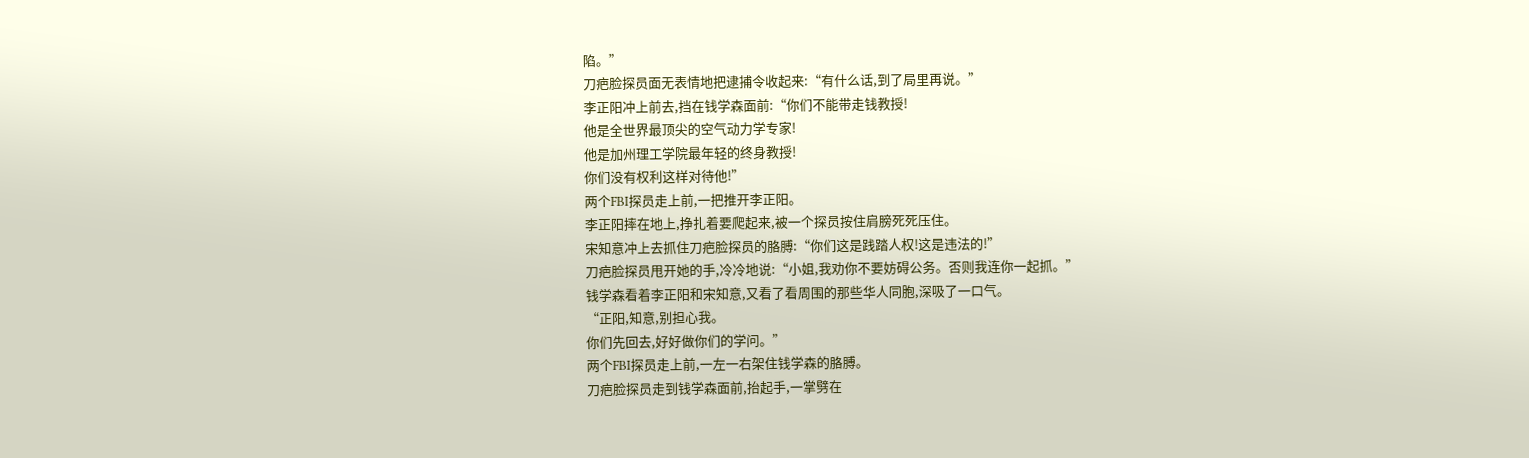陷。”
刀疤脸探员面无表情地把逮捕令收起来:“有什么话,到了局里再说。”
李正阳冲上前去,挡在钱学森面前:“你们不能带走钱教授!
他是全世界最顶尖的空气动力学专家!
他是加州理工学院最年轻的终身教授!
你们没有权利这样对待他!”
两个FBI探员走上前,一把推开李正阳。
李正阳摔在地上,挣扎着要爬起来,被一个探员按住肩膀死死压住。
宋知意冲上去抓住刀疤脸探员的胳膊:“你们这是践踏人权!这是违法的!”
刀疤脸探员甩开她的手,冷冷地说:“小姐,我劝你不要妨碍公务。否则我连你一起抓。”
钱学森看着李正阳和宋知意,又看了看周围的那些华人同胞,深吸了一口气。
“正阳,知意,别担心我。
你们先回去,好好做你们的学问。”
两个FBI探员走上前,一左一右架住钱学森的胳膊。
刀疤脸探员走到钱学森面前,抬起手,一掌劈在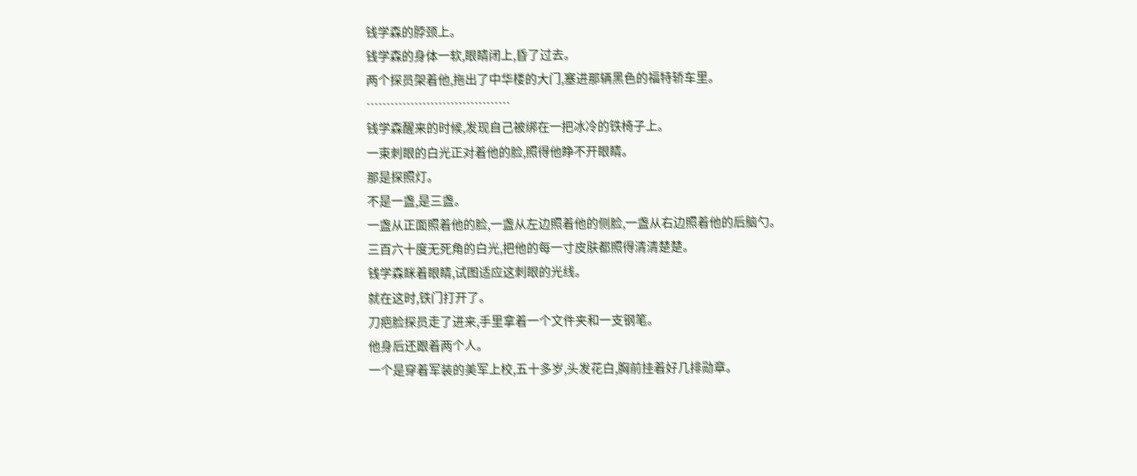钱学森的脖颈上。
钱学森的身体一软,眼睛闭上,昏了过去。
两个探员架着他,拖出了中华楼的大门,塞进那辆黑色的福特轿车里。
………………………………
钱学森醒来的时候,发现自己被绑在一把冰冷的铁椅子上。
一束刺眼的白光正对着他的脸,照得他睁不开眼睛。
那是探照灯。
不是一盏,是三盏。
一盏从正面照着他的脸,一盏从左边照着他的侧脸,一盏从右边照着他的后脑勺。
三百六十度无死角的白光,把他的每一寸皮肤都照得清清楚楚。
钱学森眯着眼睛,试图适应这刺眼的光线。
就在这时,铁门打开了。
刀疤脸探员走了进来,手里拿着一个文件夹和一支钢笔。
他身后还跟着两个人。
一个是穿着军装的美军上校,五十多岁,头发花白,胸前挂着好几排勋章。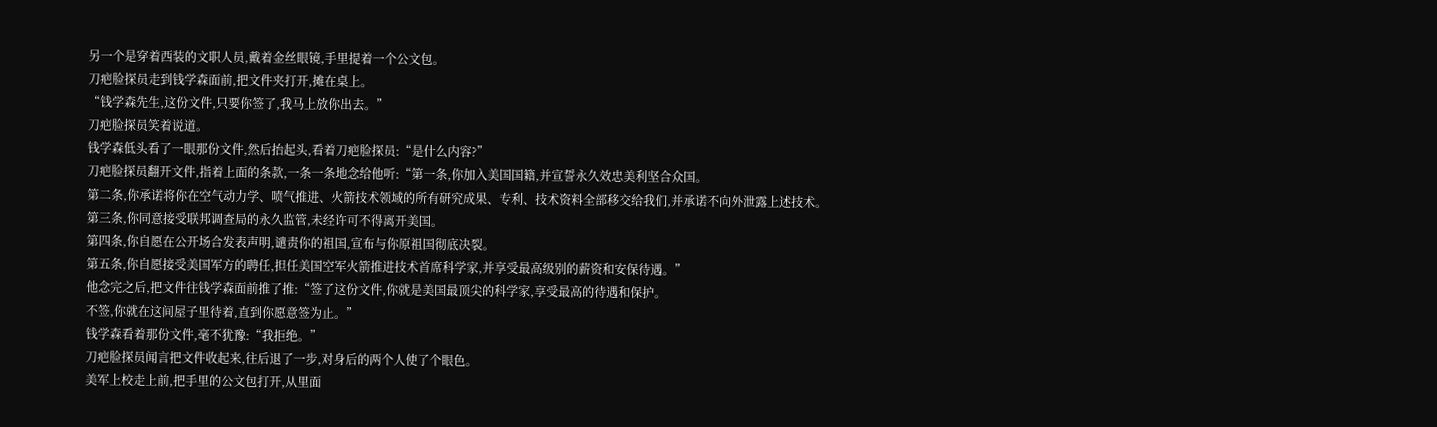另一个是穿着西装的文职人员,戴着金丝眼镜,手里提着一个公文包。
刀疤脸探员走到钱学森面前,把文件夹打开,摊在桌上。
“钱学森先生,这份文件,只要你签了,我马上放你出去。”
刀疤脸探员笑着说道。
钱学森低头看了一眼那份文件,然后抬起头,看着刀疤脸探员:“是什么内容?”
刀疤脸探员翻开文件,指着上面的条款,一条一条地念给他听:“第一条,你加入美国国籍,并宣誓永久效忠美利坚合众国。
第二条,你承诺将你在空气动力学、喷气推进、火箭技术领域的所有研究成果、专利、技术资料全部移交给我们,并承诺不向外泄露上述技术。
第三条,你同意接受联邦调查局的永久监管,未经许可不得离开美国。
第四条,你自愿在公开场合发表声明,谴责你的祖国,宣布与你原祖国彻底决裂。
第五条,你自愿接受美国军方的聘任,担任美国空军火箭推进技术首席科学家,并享受最高级别的薪资和安保待遇。”
他念完之后,把文件往钱学森面前推了推:“签了这份文件,你就是美国最顶尖的科学家,享受最高的待遇和保护。
不签,你就在这间屋子里待着,直到你愿意签为止。”
钱学森看着那份文件,毫不犹豫:“我拒绝。”
刀疤脸探员闻言把文件收起来,往后退了一步,对身后的两个人使了个眼色。
美军上校走上前,把手里的公文包打开,从里面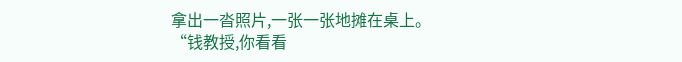拿出一沓照片,一张一张地摊在桌上。
“钱教授,你看看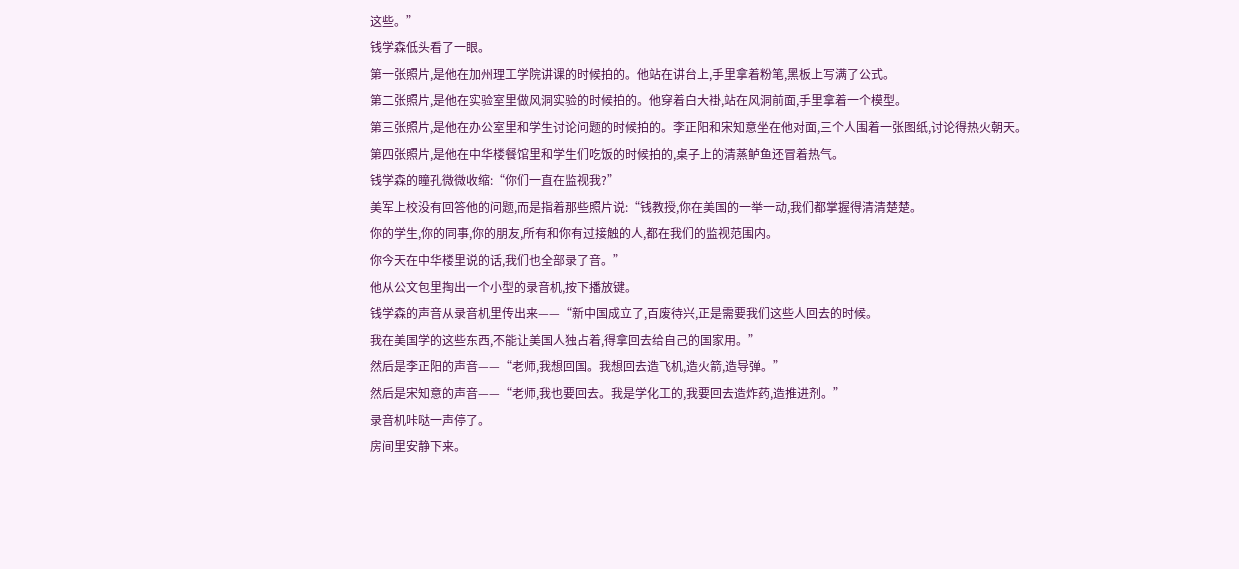这些。”
钱学森低头看了一眼。
第一张照片,是他在加州理工学院讲课的时候拍的。他站在讲台上,手里拿着粉笔,黑板上写满了公式。
第二张照片,是他在实验室里做风洞实验的时候拍的。他穿着白大褂,站在风洞前面,手里拿着一个模型。
第三张照片,是他在办公室里和学生讨论问题的时候拍的。李正阳和宋知意坐在他对面,三个人围着一张图纸,讨论得热火朝天。
第四张照片,是他在中华楼餐馆里和学生们吃饭的时候拍的,桌子上的清蒸鲈鱼还冒着热气。
钱学森的瞳孔微微收缩:“你们一直在监视我?”
美军上校没有回答他的问题,而是指着那些照片说:“钱教授,你在美国的一举一动,我们都掌握得清清楚楚。
你的学生,你的同事,你的朋友,所有和你有过接触的人,都在我们的监视范围内。
你今天在中华楼里说的话,我们也全部录了音。”
他从公文包里掏出一个小型的录音机,按下播放键。
钱学森的声音从录音机里传出来——“新中国成立了,百废待兴,正是需要我们这些人回去的时候。
我在美国学的这些东西,不能让美国人独占着,得拿回去给自己的国家用。”
然后是李正阳的声音——“老师,我想回国。我想回去造飞机,造火箭,造导弹。”
然后是宋知意的声音——“老师,我也要回去。我是学化工的,我要回去造炸药,造推进剂。”
录音机咔哒一声停了。
房间里安静下来。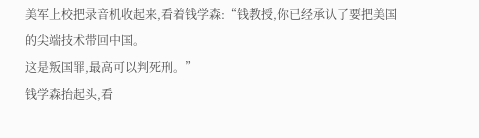美军上校把录音机收起来,看着钱学森:“钱教授,你已经承认了要把美国的尖端技术带回中国。
这是叛国罪,最高可以判死刑。”
钱学森抬起头,看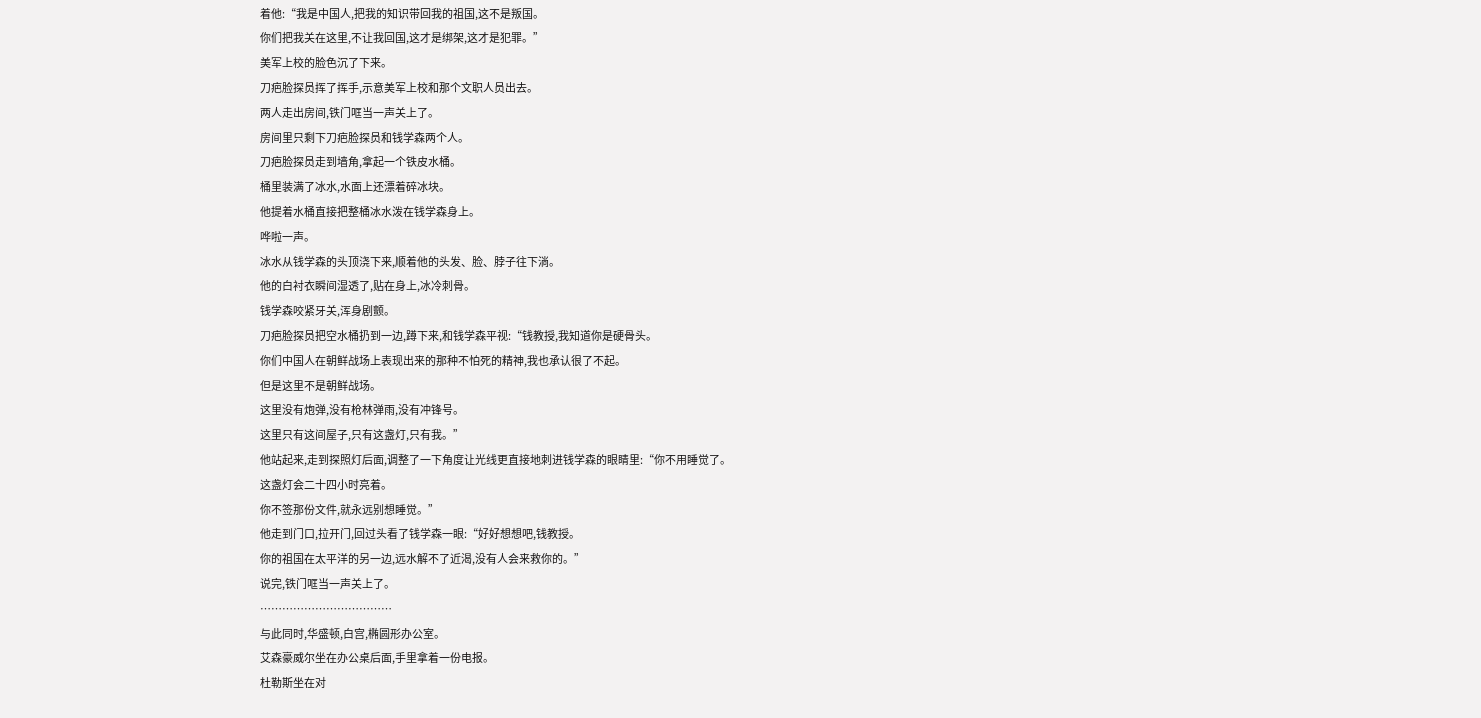着他:“我是中国人,把我的知识带回我的祖国,这不是叛国。
你们把我关在这里,不让我回国,这才是绑架,这才是犯罪。”
美军上校的脸色沉了下来。
刀疤脸探员挥了挥手,示意美军上校和那个文职人员出去。
两人走出房间,铁门哐当一声关上了。
房间里只剩下刀疤脸探员和钱学森两个人。
刀疤脸探员走到墙角,拿起一个铁皮水桶。
桶里装满了冰水,水面上还漂着碎冰块。
他提着水桶直接把整桶冰水泼在钱学森身上。
哗啦一声。
冰水从钱学森的头顶浇下来,顺着他的头发、脸、脖子往下淌。
他的白衬衣瞬间湿透了,贴在身上,冰冷刺骨。
钱学森咬紧牙关,浑身剧颤。
刀疤脸探员把空水桶扔到一边,蹲下来,和钱学森平视:“钱教授,我知道你是硬骨头。
你们中国人在朝鲜战场上表现出来的那种不怕死的精神,我也承认很了不起。
但是这里不是朝鲜战场。
这里没有炮弹,没有枪林弹雨,没有冲锋号。
这里只有这间屋子,只有这盏灯,只有我。”
他站起来,走到探照灯后面,调整了一下角度让光线更直接地刺进钱学森的眼睛里:“你不用睡觉了。
这盏灯会二十四小时亮着。
你不签那份文件,就永远别想睡觉。”
他走到门口,拉开门,回过头看了钱学森一眼:“好好想想吧,钱教授。
你的祖国在太平洋的另一边,远水解不了近渴,没有人会来救你的。”
说完,铁门哐当一声关上了。
………………………………
与此同时,华盛顿,白宫,椭圆形办公室。
艾森豪威尔坐在办公桌后面,手里拿着一份电报。
杜勒斯坐在对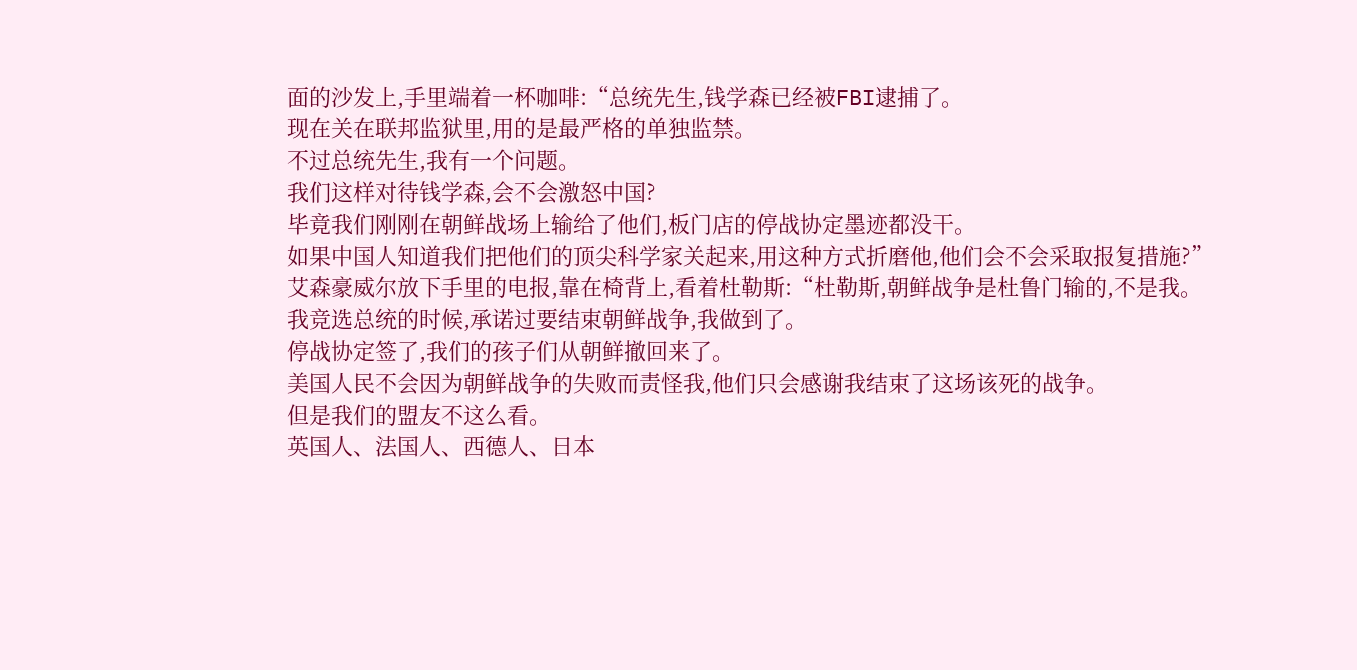面的沙发上,手里端着一杯咖啡:“总统先生,钱学森已经被FBI逮捕了。
现在关在联邦监狱里,用的是最严格的单独监禁。
不过总统先生,我有一个问题。
我们这样对待钱学森,会不会激怒中国?
毕竟我们刚刚在朝鲜战场上输给了他们,板门店的停战协定墨迹都没干。
如果中国人知道我们把他们的顶尖科学家关起来,用这种方式折磨他,他们会不会采取报复措施?”
艾森豪威尔放下手里的电报,靠在椅背上,看着杜勒斯:“杜勒斯,朝鲜战争是杜鲁门输的,不是我。
我竞选总统的时候,承诺过要结束朝鲜战争,我做到了。
停战协定签了,我们的孩子们从朝鲜撤回来了。
美国人民不会因为朝鲜战争的失败而责怪我,他们只会感谢我结束了这场该死的战争。
但是我们的盟友不这么看。
英国人、法国人、西德人、日本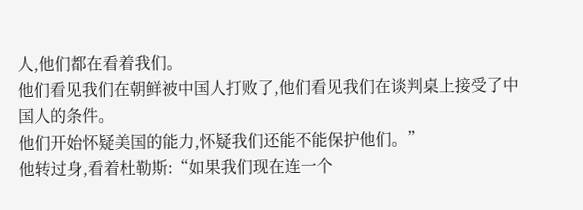人,他们都在看着我们。
他们看见我们在朝鲜被中国人打败了,他们看见我们在谈判桌上接受了中国人的条件。
他们开始怀疑美国的能力,怀疑我们还能不能保护他们。”
他转过身,看着杜勒斯:“如果我们现在连一个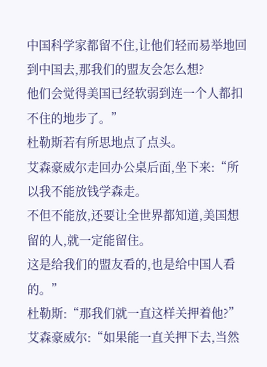中国科学家都留不住,让他们轻而易举地回到中国去,那我们的盟友会怎么想?
他们会觉得美国已经软弱到连一个人都扣不住的地步了。”
杜勒斯若有所思地点了点头。
艾森豪威尔走回办公桌后面,坐下来:“所以我不能放钱学森走。
不但不能放,还要让全世界都知道,美国想留的人,就一定能留住。
这是给我们的盟友看的,也是给中国人看的。”
杜勒斯:“那我们就一直这样关押着他?”
艾森豪威尔:“如果能一直关押下去,当然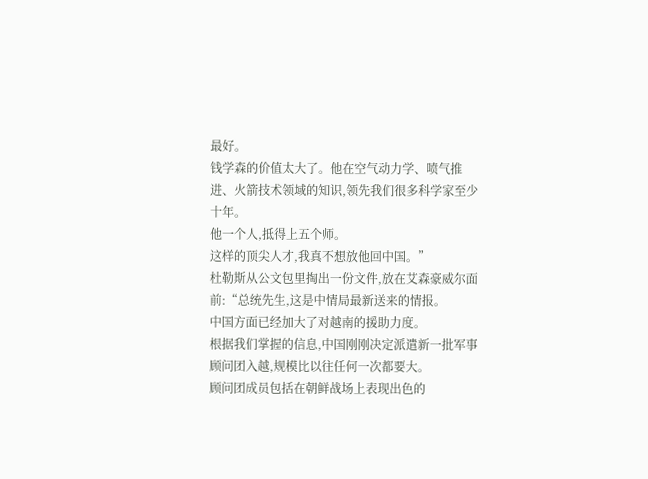最好。
钱学森的价值太大了。他在空气动力学、喷气推进、火箭技术领域的知识,领先我们很多科学家至少十年。
他一个人,抵得上五个师。
这样的顶尖人才,我真不想放他回中国。”
杜勒斯从公文包里掏出一份文件,放在艾森豪威尔面前:“总统先生,这是中情局最新送来的情报。
中国方面已经加大了对越南的援助力度。
根据我们掌握的信息,中国刚刚决定派遣新一批军事顾问团入越,规模比以往任何一次都要大。
顾问团成员包括在朝鲜战场上表现出色的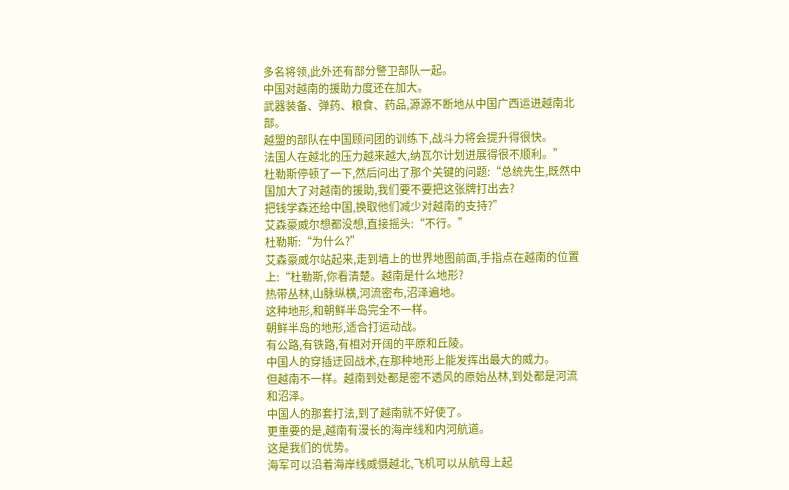多名将领,此外还有部分警卫部队一起。
中国对越南的援助力度还在加大。
武器装备、弹药、粮食、药品,源源不断地从中国广西运进越南北部。
越盟的部队在中国顾问团的训练下,战斗力将会提升得很快。
法国人在越北的压力越来越大,纳瓦尔计划进展得很不顺利。”
杜勒斯停顿了一下,然后问出了那个关键的问题:“总统先生,既然中国加大了对越南的援助,我们要不要把这张牌打出去?
把钱学森还给中国,换取他们减少对越南的支持?”
艾森豪威尔想都没想,直接摇头:“不行。”
杜勒斯:“为什么?”
艾森豪威尔站起来,走到墙上的世界地图前面,手指点在越南的位置上:“杜勒斯,你看清楚。越南是什么地形?
热带丛林,山脉纵横,河流密布,沼泽遍地。
这种地形,和朝鲜半岛完全不一样。
朝鲜半岛的地形,适合打运动战。
有公路,有铁路,有相对开阔的平原和丘陵。
中国人的穿插迂回战术,在那种地形上能发挥出最大的威力。
但越南不一样。越南到处都是密不透风的原始丛林,到处都是河流和沼泽。
中国人的那套打法,到了越南就不好使了。
更重要的是,越南有漫长的海岸线和内河航道。
这是我们的优势。
海军可以沿着海岸线威慑越北,飞机可以从航母上起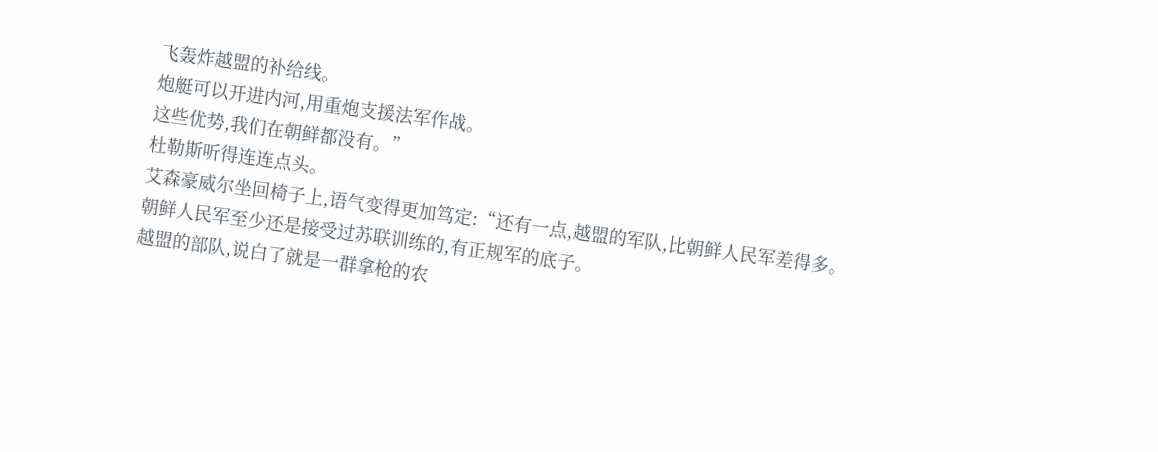飞轰炸越盟的补给线。
炮艇可以开进内河,用重炮支援法军作战。
这些优势,我们在朝鲜都没有。”
杜勒斯听得连连点头。
艾森豪威尔坐回椅子上,语气变得更加笃定:“还有一点,越盟的军队,比朝鲜人民军差得多。
朝鲜人民军至少还是接受过苏联训练的,有正规军的底子。
越盟的部队,说白了就是一群拿枪的农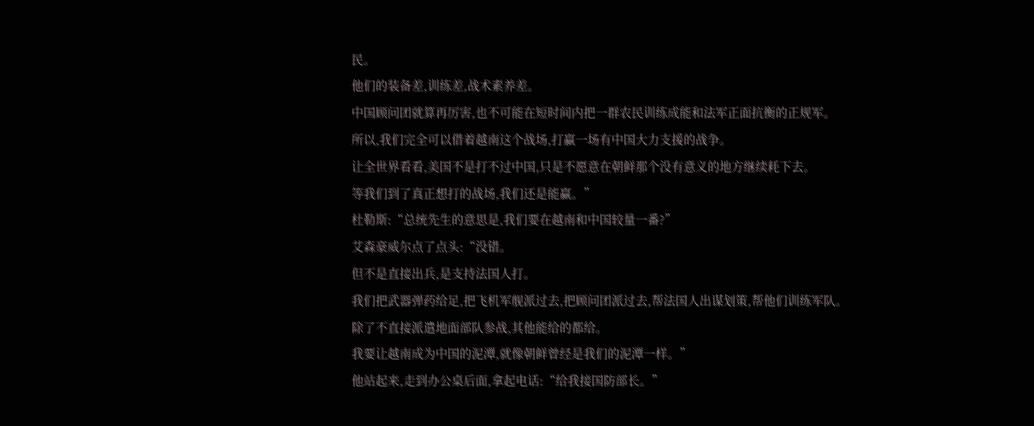民。
他们的装备差,训练差,战术素养差。
中国顾问团就算再厉害,也不可能在短时间内把一群农民训练成能和法军正面抗衡的正规军。
所以,我们完全可以借着越南这个战场,打赢一场有中国大力支援的战争。
让全世界看看,美国不是打不过中国,只是不愿意在朝鲜那个没有意义的地方继续耗下去。
等我们到了真正想打的战场,我们还是能赢。”
杜勒斯:“总统先生的意思是,我们要在越南和中国较量一番?”
艾森豪威尔点了点头:“没错。
但不是直接出兵,是支持法国人打。
我们把武器弹药给足,把飞机军舰派过去,把顾问团派过去,帮法国人出谋划策,帮他们训练军队。
除了不直接派遣地面部队参战,其他能给的都给。
我要让越南成为中国的泥潭,就像朝鲜曾经是我们的泥潭一样。”
他站起来,走到办公桌后面,拿起电话:“给我接国防部长。”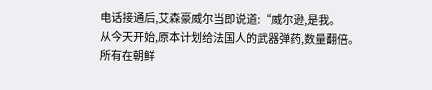电话接通后,艾森豪威尔当即说道:“威尔逊,是我。
从今天开始,原本计划给法国人的武器弹药,数量翻倍。
所有在朝鲜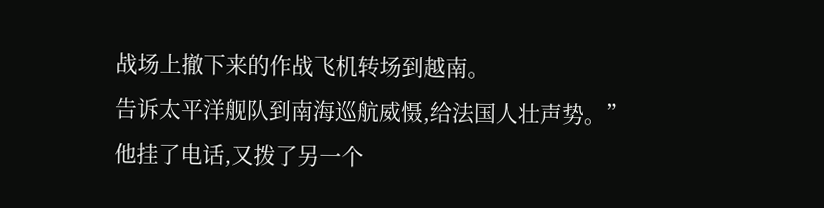战场上撤下来的作战飞机转场到越南。
告诉太平洋舰队到南海巡航威慑,给法国人壮声势。”
他挂了电话,又拨了另一个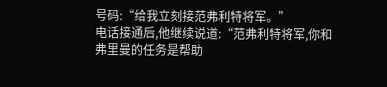号码:“给我立刻接范弗利特将军。”
电话接通后,他继续说道:“范弗利特将军,你和弗里曼的任务是帮助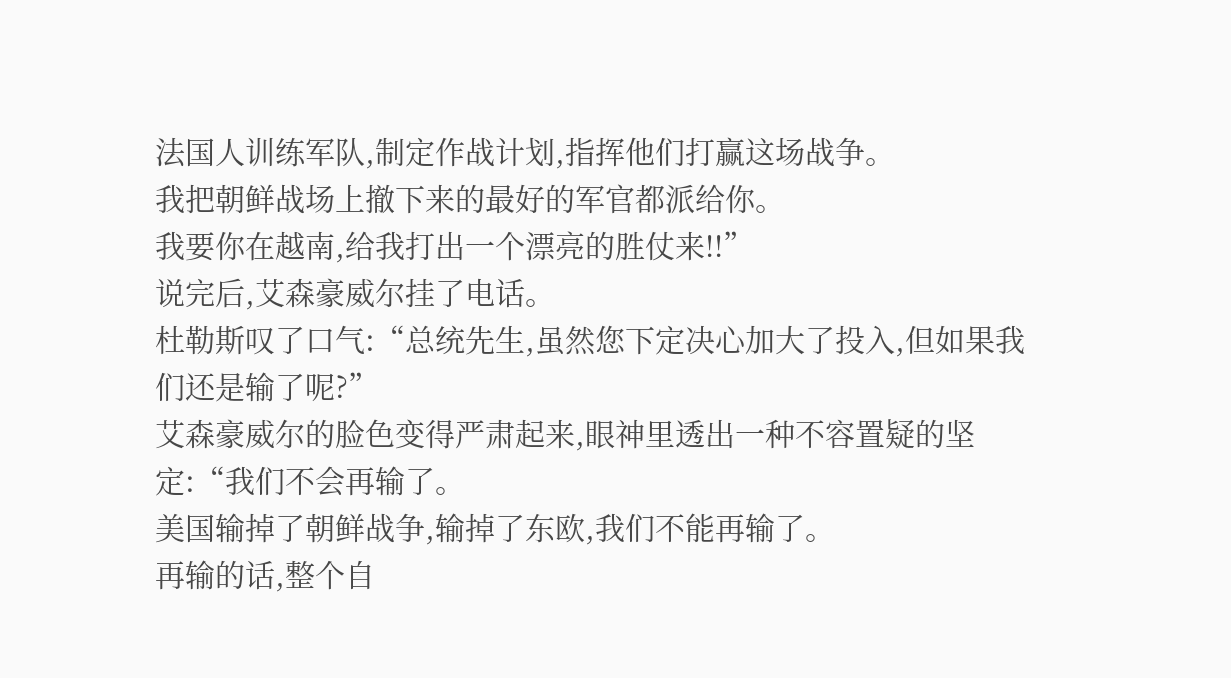法国人训练军队,制定作战计划,指挥他们打赢这场战争。
我把朝鲜战场上撤下来的最好的军官都派给你。
我要你在越南,给我打出一个漂亮的胜仗来!!”
说完后,艾森豪威尔挂了电话。
杜勒斯叹了口气:“总统先生,虽然您下定决心加大了投入,但如果我们还是输了呢?”
艾森豪威尔的脸色变得严肃起来,眼神里透出一种不容置疑的坚定:“我们不会再输了。
美国输掉了朝鲜战争,输掉了东欧,我们不能再输了。
再输的话,整个自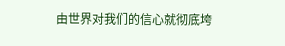由世界对我们的信心就彻底垮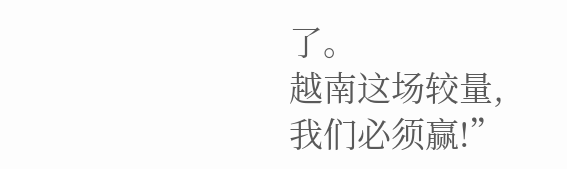了。
越南这场较量,我们必须赢!”